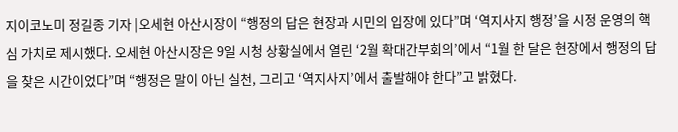지이코노미 정길종 기자 |오세현 아산시장이 “행정의 답은 현장과 시민의 입장에 있다”며 ‘역지사지 행정’을 시정 운영의 핵심 가치로 제시했다. 오세현 아산시장은 9일 시청 상황실에서 열린 ‘2월 확대간부회의’에서 “1월 한 달은 현장에서 행정의 답을 찾은 시간이었다”며 “행정은 말이 아닌 실천, 그리고 ‘역지사지’에서 출발해야 한다”고 밝혔다.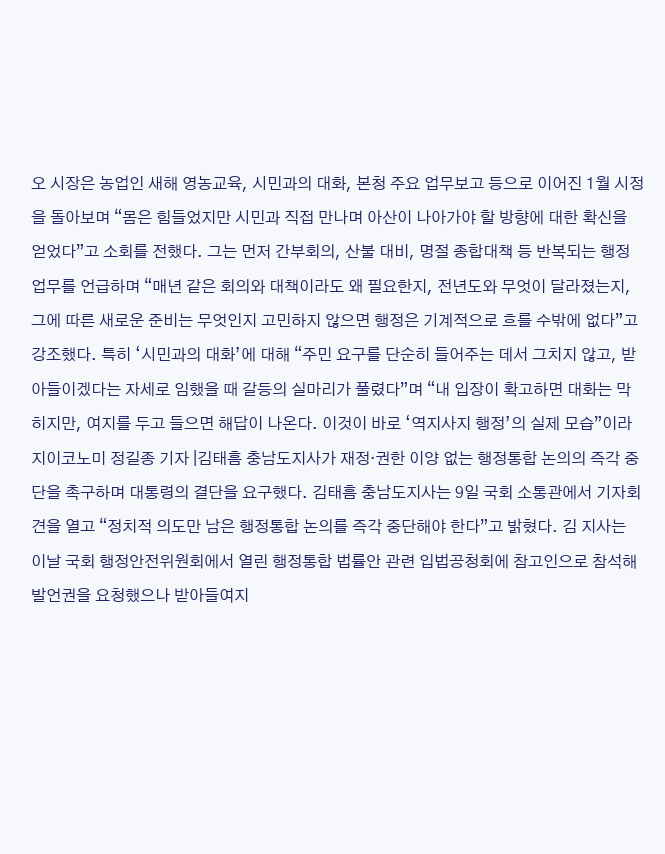오 시장은 농업인 새해 영농교육, 시민과의 대화, 본청 주요 업무보고 등으로 이어진 1월 시정을 돌아보며 “몸은 힘들었지만 시민과 직접 만나며 아산이 나아가야 할 방향에 대한 확신을 얻었다”고 소회를 전했다. 그는 먼저 간부회의, 산불 대비, 명절 종합대책 등 반복되는 행정 업무를 언급하며 “매년 같은 회의와 대책이라도 왜 필요한지, 전년도와 무엇이 달라졌는지, 그에 따른 새로운 준비는 무엇인지 고민하지 않으면 행정은 기계적으로 흐를 수밖에 없다”고 강조했다. 특히 ‘시민과의 대화’에 대해 “주민 요구를 단순히 들어주는 데서 그치지 않고, 받아들이겠다는 자세로 임했을 때 갈등의 실마리가 풀렸다”며 “내 입장이 확고하면 대화는 막히지만, 여지를 두고 들으면 해답이 나온다. 이것이 바로 ‘역지사지 행정’의 실제 모습”이라
지이코노미 정길종 기자 |김태흠 충남도지사가 재정·권한 이양 없는 행정통합 논의의 즉각 중단을 촉구하며 대통령의 결단을 요구했다. 김태흠 충남도지사는 9일 국회 소통관에서 기자회견을 열고 “정치적 의도만 남은 행정통합 논의를 즉각 중단해야 한다”고 밝혔다. 김 지사는 이날 국회 행정안전위원회에서 열린 행정통합 법률안 관련 입법공청회에 참고인으로 참석해 발언권을 요청했으나 받아들여지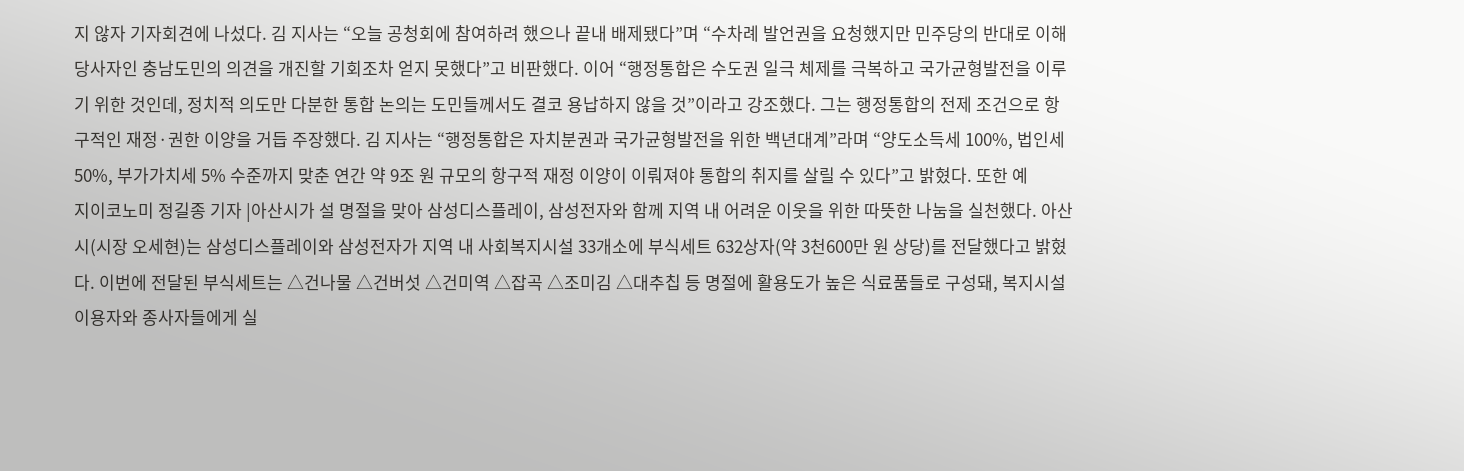지 않자 기자회견에 나섰다. 김 지사는 “오늘 공청회에 참여하려 했으나 끝내 배제됐다”며 “수차례 발언권을 요청했지만 민주당의 반대로 이해당사자인 충남도민의 의견을 개진할 기회조차 얻지 못했다”고 비판했다. 이어 “행정통합은 수도권 일극 체제를 극복하고 국가균형발전을 이루기 위한 것인데, 정치적 의도만 다분한 통합 논의는 도민들께서도 결코 용납하지 않을 것”이라고 강조했다. 그는 행정통합의 전제 조건으로 항구적인 재정·권한 이양을 거듭 주장했다. 김 지사는 “행정통합은 자치분권과 국가균형발전을 위한 백년대계”라며 “양도소득세 100%, 법인세 50%, 부가가치세 5% 수준까지 맞춘 연간 약 9조 원 규모의 항구적 재정 이양이 이뤄져야 통합의 취지를 살릴 수 있다”고 밝혔다. 또한 예
지이코노미 정길종 기자 |아산시가 설 명절을 맞아 삼성디스플레이, 삼성전자와 함께 지역 내 어려운 이웃을 위한 따뜻한 나눔을 실천했다. 아산시(시장 오세현)는 삼성디스플레이와 삼성전자가 지역 내 사회복지시설 33개소에 부식세트 632상자(약 3천600만 원 상당)를 전달했다고 밝혔다. 이번에 전달된 부식세트는 △건나물 △건버섯 △건미역 △잡곡 △조미김 △대추칩 등 명절에 활용도가 높은 식료품들로 구성돼, 복지시설 이용자와 종사자들에게 실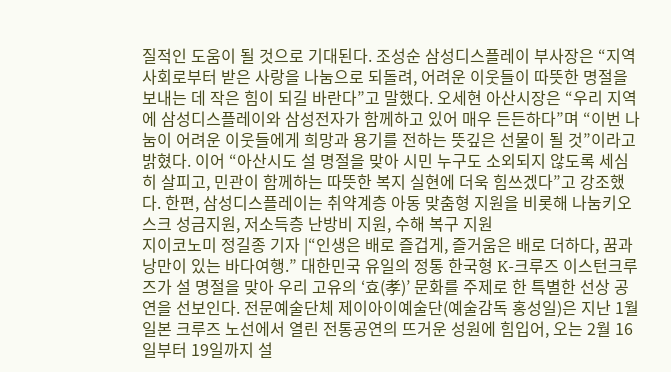질적인 도움이 될 것으로 기대된다. 조성순 삼성디스플레이 부사장은 “지역사회로부터 받은 사랑을 나눔으로 되돌려, 어려운 이웃들이 따뜻한 명절을 보내는 데 작은 힘이 되길 바란다”고 말했다. 오세현 아산시장은 “우리 지역에 삼성디스플레이와 삼성전자가 함께하고 있어 매우 든든하다”며 “이번 나눔이 어려운 이웃들에게 희망과 용기를 전하는 뜻깊은 선물이 될 것”이라고 밝혔다. 이어 “아산시도 설 명절을 맞아 시민 누구도 소외되지 않도록 세심히 살피고, 민관이 함께하는 따뜻한 복지 실현에 더욱 힘쓰겠다”고 강조했다. 한편, 삼성디스플레이는 취약계층 아동 맞춤형 지원을 비롯해 나눔키오스크 성금지원, 저소득층 난방비 지원, 수해 복구 지원
지이코노미 정길종 기자 |“인생은 배로 즐겁게, 즐거움은 배로 더하다, 꿈과 낭만이 있는 바다여행.” 대한민국 유일의 정통 한국형 K-크루즈 이스턴크루즈가 설 명절을 맞아 우리 고유의 ‘효(孝)’ 문화를 주제로 한 특별한 선상 공연을 선보인다. 전문예술단체 제이아이예술단(예술감독 홍성일)은 지난 1월 일본 크루즈 노선에서 열린 전통공연의 뜨거운 성원에 힘입어, 오는 2월 16일부터 19일까지 설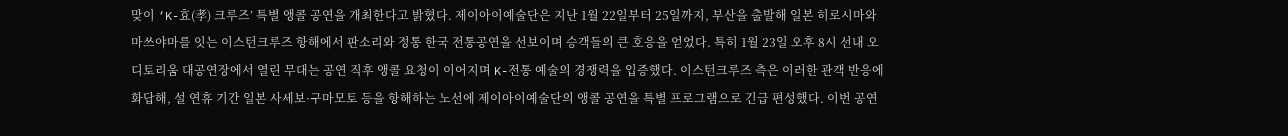맞이 ‘K-효(孝) 크루즈’ 특별 앵콜 공연을 개최한다고 밝혔다. 제이아이예술단은 지난 1월 22일부터 25일까지, 부산을 출발해 일본 히로시마와 마쓰야마를 잇는 이스턴크루즈 항해에서 판소리와 정통 한국 전통공연을 선보이며 승객들의 큰 호응을 얻었다. 특히 1월 23일 오후 8시 선내 오디토리움 대공연장에서 열린 무대는 공연 직후 앵콜 요청이 이어지며 K-전통 예술의 경쟁력을 입증했다. 이스턴크루즈 측은 이러한 관객 반응에 화답해, 설 연휴 기간 일본 사세보·구마모토 등을 항해하는 노선에 제이아이예술단의 앵콜 공연을 특별 프로그램으로 긴급 편성했다. 이번 공연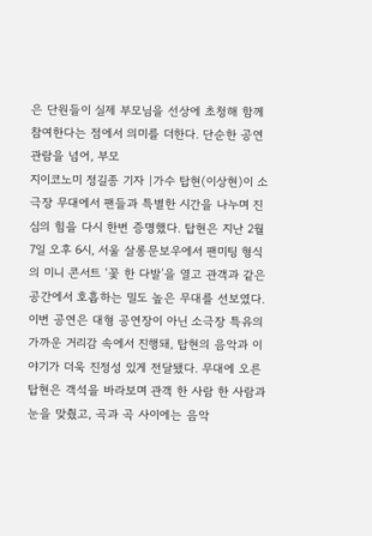은 단원들이 실제 부모님을 선상에 초청해 함께 참여한다는 점에서 의미를 더한다. 단순한 공연 관람을 넘어, 부모
지이코노미 정길종 기자 |가수 탑현(이상현)이 소극장 무대에서 팬들과 특별한 시간을 나누며 진심의 힘을 다시 한번 증명했다. 탑현은 지난 2월 7일 오후 6시, 서울 살롱문보우에서 팬미팅 형식의 미니 콘서트 ‘꽃 한 다발’을 열고 관객과 같은 공간에서 호흡하는 밀도 높은 무대를 선보였다. 이번 공연은 대형 공연장이 아닌 소극장 특유의 가까운 거리감 속에서 진행돼, 탑현의 음악과 이야기가 더욱 진정성 있게 전달됐다. 무대에 오른 탑현은 객석을 바라보며 관객 한 사람 한 사람과 눈을 맞췄고, 곡과 곡 사이에는 음악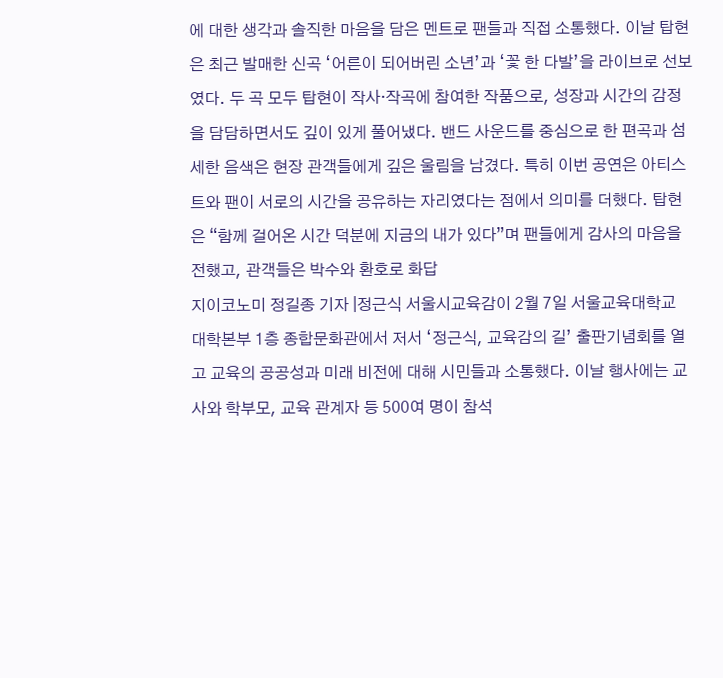에 대한 생각과 솔직한 마음을 담은 멘트로 팬들과 직접 소통했다. 이날 탑현은 최근 발매한 신곡 ‘어른이 되어버린 소년’과 ‘꽃 한 다발’을 라이브로 선보였다. 두 곡 모두 탑현이 작사·작곡에 참여한 작품으로, 성장과 시간의 감정을 담담하면서도 깊이 있게 풀어냈다. 밴드 사운드를 중심으로 한 편곡과 섬세한 음색은 현장 관객들에게 깊은 울림을 남겼다. 특히 이번 공연은 아티스트와 팬이 서로의 시간을 공유하는 자리였다는 점에서 의미를 더했다. 탑현은 “함께 걸어온 시간 덕분에 지금의 내가 있다”며 팬들에게 감사의 마음을 전했고, 관객들은 박수와 환호로 화답
지이코노미 정길종 기자 |정근식 서울시교육감이 2월 7일 서울교육대학교 대학본부 1층 종합문화관에서 저서 ‘정근식, 교육감의 길’ 출판기념회를 열고 교육의 공공성과 미래 비전에 대해 시민들과 소통했다. 이날 행사에는 교사와 학부모, 교육 관계자 등 500여 명이 참석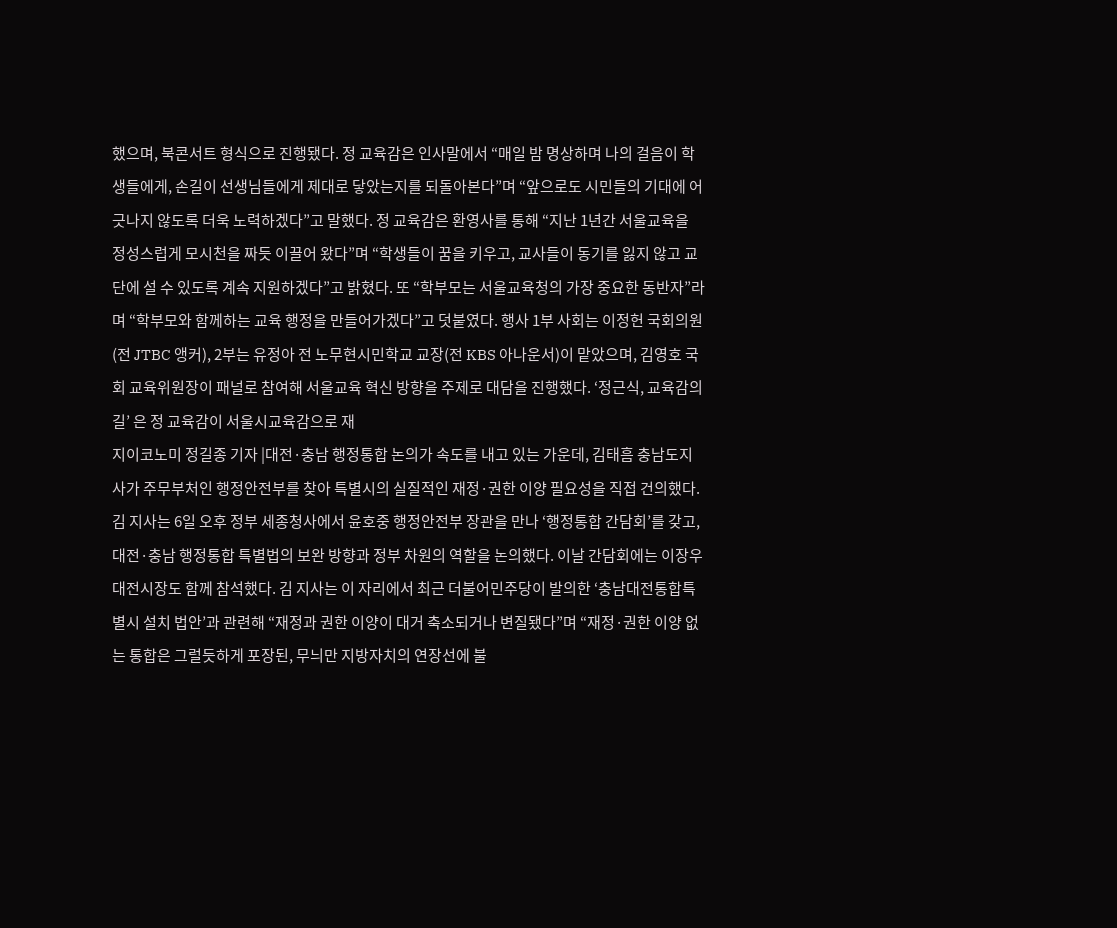했으며, 북콘서트 형식으로 진행됐다. 정 교육감은 인사말에서 “매일 밤 명상하며 나의 걸음이 학생들에게, 손길이 선생님들에게 제대로 닿았는지를 되돌아본다”며 “앞으로도 시민들의 기대에 어긋나지 않도록 더욱 노력하겠다”고 말했다. 정 교육감은 환영사를 통해 “지난 1년간 서울교육을 정성스럽게 모시천을 짜듯 이끌어 왔다”며 “학생들이 꿈을 키우고, 교사들이 동기를 잃지 않고 교단에 설 수 있도록 계속 지원하겠다”고 밝혔다. 또 “학부모는 서울교육청의 가장 중요한 동반자”라며 “학부모와 함께하는 교육 행정을 만들어가겠다”고 덧붙였다. 행사 1부 사회는 이정헌 국회의원(전 JTBC 앵커), 2부는 유정아 전 노무현시민학교 교장(전 KBS 아나운서)이 맡았으며, 김영호 국회 교육위원장이 패널로 참여해 서울교육 혁신 방향을 주제로 대담을 진행했다. ‘정근식, 교육감의 길’ 은 정 교육감이 서울시교육감으로 재
지이코노미 정길종 기자 |대전·충남 행정통합 논의가 속도를 내고 있는 가운데, 김태흠 충남도지사가 주무부처인 행정안전부를 찾아 특별시의 실질적인 재정·권한 이양 필요성을 직접 건의했다. 김 지사는 6일 오후 정부 세종청사에서 윤호중 행정안전부 장관을 만나 ‘행정통합 간담회’를 갖고, 대전·충남 행정통합 특별법의 보완 방향과 정부 차원의 역할을 논의했다. 이날 간담회에는 이장우 대전시장도 함께 참석했다. 김 지사는 이 자리에서 최근 더불어민주당이 발의한 ‘충남대전통합특별시 설치 법안’과 관련해 “재정과 권한 이양이 대거 축소되거나 변질됐다”며 “재정·권한 이양 없는 통합은 그럴듯하게 포장된, 무늬만 지방자치의 연장선에 불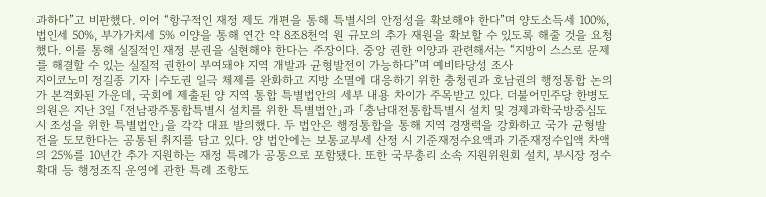과하다”고 비판했다. 이어 “항구적인 재정 제도 개편을 통해 특별시의 안정성을 확보해야 한다”며 양도소득세 100%, 법인세 50%, 부가가치세 5% 이양을 통해 연간 약 8조8천억 원 규모의 추가 재원을 확보할 수 있도록 해줄 것을 요청했다. 이를 통해 실질적인 재정 분권을 실현해야 한다는 주장이다. 중앙 권한 이양과 관련해서는 “지방이 스스로 문제를 해결할 수 있는 실질적 권한이 부여돼야 지역 개발과 균형발전이 가능하다”며 예비타당성 조사
지이코노미 정길종 기자 |수도권 일극 체제를 완화하고 지방 소멸에 대응하기 위한 충청권과 호남권의 행정통합 논의가 본격화된 가운데, 국회에 제출된 양 지역 통합 특별법안의 세부 내용 차이가 주목받고 있다. 더불어민주당 한병도 의원은 지난 3일 「전남광주통합특별시 설치를 위한 특별법안」과 「충남대전통합특별시 설치 및 경제과학국방중심도시 조성을 위한 특별법안」을 각각 대표 발의했다. 두 법안은 행정통합을 통해 지역 경쟁력을 강화하고 국가 균형발전을 도모한다는 공통된 취지를 담고 있다. 양 법안에는 보통교부세 산정 시 기준재정수요액과 기준재정수입액 차액의 25%를 10년간 추가 지원하는 재정 특례가 공통으로 포함됐다. 또한 국무총리 소속 지원위원회 설치, 부시장 정수 확대 등 행정조직 운영에 관한 특례 조항도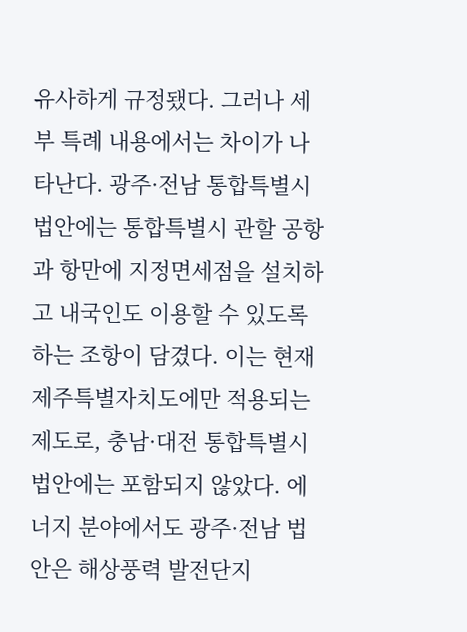유사하게 규정됐다. 그러나 세부 특례 내용에서는 차이가 나타난다. 광주·전남 통합특별시 법안에는 통합특별시 관할 공항과 항만에 지정면세점을 설치하고 내국인도 이용할 수 있도록 하는 조항이 담겼다. 이는 현재 제주특별자치도에만 적용되는 제도로, 충남·대전 통합특별시 법안에는 포함되지 않았다. 에너지 분야에서도 광주·전남 법안은 해상풍력 발전단지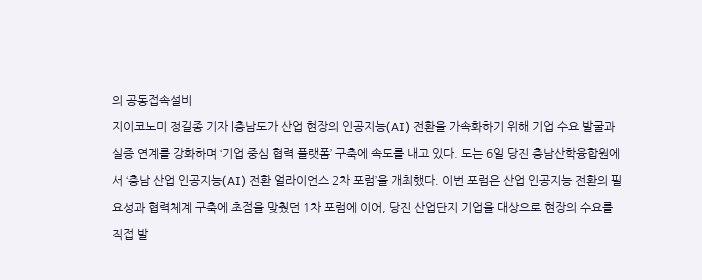의 공동접속설비
지이코노미 정길종 기자 |충남도가 산업 현장의 인공지능(AI) 전환을 가속화하기 위해 기업 수요 발굴과 실증 연계를 강화하며 ‘기업 중심 협력 플랫폼’ 구축에 속도를 내고 있다. 도는 6일 당진 충남산학융합원에서 ‘충남 산업 인공지능(AI) 전환 얼라이언스 2차 포럼’을 개최했다. 이번 포럼은 산업 인공지능 전환의 필요성과 협력체계 구축에 초점을 맞췄던 1차 포럼에 이어, 당진 산업단지 기업을 대상으로 현장의 수요를 직접 발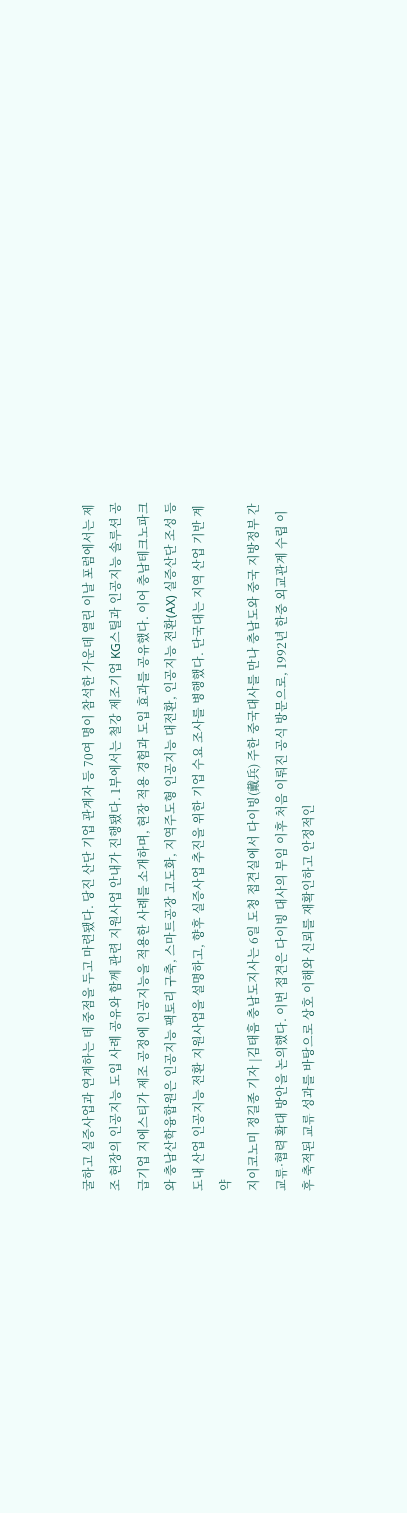굴하고 실증사업과 연계하는 데 중점을 두고 마련됐다. 당진 산단 기업 관계자 등 70여 명이 참석한 가운데 열린 이날 포럼에서는 제조 현장의 인공지능 도입 사례 공유와 함께 관련 지원사업 안내가 진행됐다. 1부에서는 철강 제조기업 KG스틸과 인공지능 솔루션 공급기업 지에스티가 제조 공정에 인공지능을 적용한 사례를 소개하며, 현장 적용 경험과 도입 효과를 공유했다. 이어 충남테크노파크와 충남산학융합원은 인공지능 팩토리 구축, 스마트공장 고도화, 지역주도형 인공지능 대전환, 인공지능 전환(AX) 실증산단 조성 등 도내 산업 인공지능 전환 지원사업을 설명하고, 향후 실증사업 추진을 위한 기업 수요 조사를 병행했다. 단국대는 지역 산업 기반 계약
지이코노미 정길종 기자 |김태흠 충남도지사는 6일 도청 접견실에서 다이빙(戴兵) 주한 중국대사를 만나 충남도와 중국 지방정부 간 교류·협력 확대 방안을 논의했다. 이번 접견은 다이빙 대사의 부임 이후 처음 이뤄진 공식 방문으로, 1992년 한중 외교관계 수립 이후 축적된 교류 성과를 바탕으로 상호 이해와 신뢰를 재확인하고 안정적인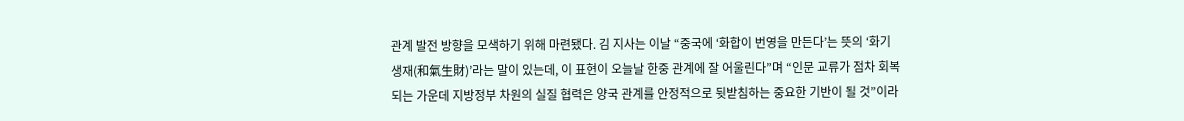관계 발전 방향을 모색하기 위해 마련됐다. 김 지사는 이날 “중국에 ‘화합이 번영을 만든다’는 뜻의 ‘화기생재(和氣生財)’라는 말이 있는데, 이 표현이 오늘날 한중 관계에 잘 어울린다”며 “인문 교류가 점차 회복되는 가운데 지방정부 차원의 실질 협력은 양국 관계를 안정적으로 뒷받침하는 중요한 기반이 될 것”이라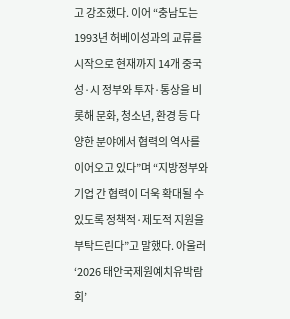고 강조했다. 이어 “충남도는 1993년 허베이성과의 교류를 시작으로 현재까지 14개 중국 성·시 정부와 투자·통상을 비롯해 문화, 청소년, 환경 등 다양한 분야에서 협력의 역사를 이어오고 있다”며 “지방정부와 기업 간 협력이 더욱 확대될 수 있도록 정책적·제도적 지원을 부탁드린다”고 말했다. 아울러 ‘2026 태안국제원예치유박람회’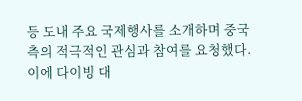등 도내 주요 국제행사를 소개하며 중국 측의 적극적인 관심과 참여를 요청했다. 이에 다이빙 대